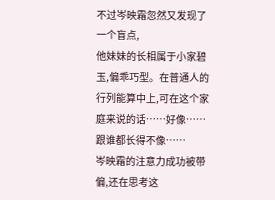不过岑映霜忽然又发现了一个盲点,
他妹妹的长相属于小家碧玉,偏乖巧型。在普通人的行列能算中上,可在这个家庭来说的话……好像……跟谁都长得不像……
岑映霜的注意力成功被带偏,还在思考这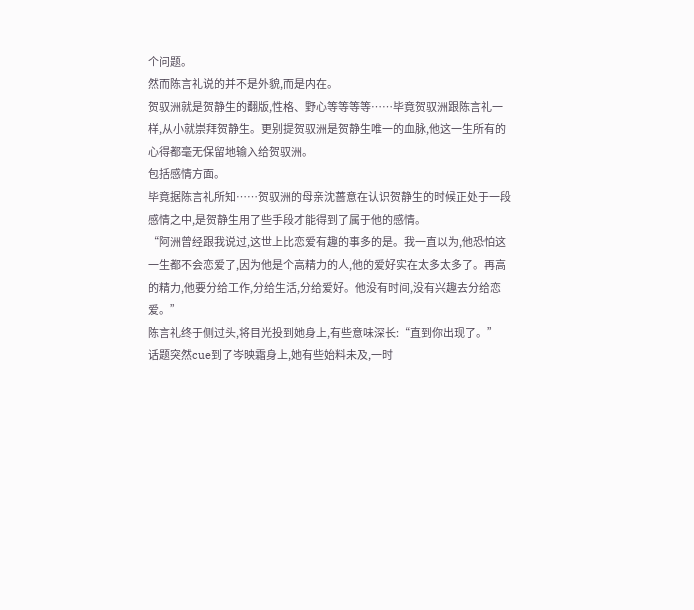个问题。
然而陈言礼说的并不是外貌,而是内在。
贺驭洲就是贺静生的翻版,性格、野心等等等等……毕竟贺驭洲跟陈言礼一样,从小就崇拜贺静生。更别提贺驭洲是贺静生唯一的血脉,他这一生所有的心得都毫无保留地输入给贺驭洲。
包括感情方面。
毕竟据陈言礼所知……贺驭洲的母亲沈蔷意在认识贺静生的时候正处于一段感情之中,是贺静生用了些手段才能得到了属于他的感情。
“阿洲曾经跟我说过,这世上比恋爱有趣的事多的是。我一直以为,他恐怕这一生都不会恋爱了,因为他是个高精力的人,他的爱好实在太多太多了。再高的精力,他要分给工作,分给生活,分给爱好。他没有时间,没有兴趣去分给恋爱。”
陈言礼终于侧过头,将目光投到她身上,有些意味深长:“直到你出现了。”
话题突然cue到了岑映霜身上,她有些始料未及,一时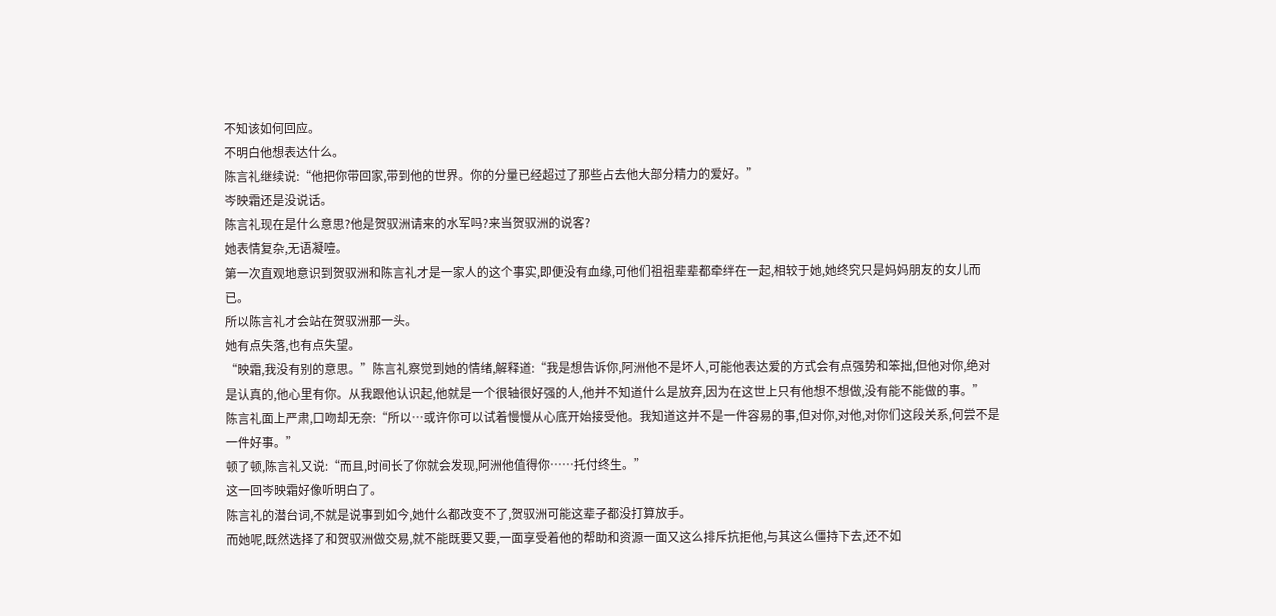不知该如何回应。
不明白他想表达什么。
陈言礼继续说:“他把你带回家,带到他的世界。你的分量已经超过了那些占去他大部分精力的爱好。”
岑映霜还是没说话。
陈言礼现在是什么意思?他是贺驭洲请来的水军吗?来当贺驭洲的说客?
她表情复杂,无语凝噎。
第一次直观地意识到贺驭洲和陈言礼才是一家人的这个事实,即便没有血缘,可他们祖祖辈辈都牵绊在一起,相较于她,她终究只是妈妈朋友的女儿而已。
所以陈言礼才会站在贺驭洲那一头。
她有点失落,也有点失望。
“映霜,我没有别的意思。”陈言礼察觉到她的情绪,解释道:“我是想告诉你,阿洲他不是坏人,可能他表达爱的方式会有点强势和笨拙,但他对你,绝对是认真的,他心里有你。从我跟他认识起,他就是一个很轴很好强的人,他并不知道什么是放弃,因为在这世上只有他想不想做,没有能不能做的事。”
陈言礼面上严肃,口吻却无奈:“所以…或许你可以试着慢慢从心底开始接受他。我知道这并不是一件容易的事,但对你,对他,对你们这段关系,何尝不是一件好事。”
顿了顿,陈言礼又说:“而且,时间长了你就会发现,阿洲他值得你……托付终生。”
这一回岑映霜好像听明白了。
陈言礼的潜台词,不就是说事到如今,她什么都改变不了,贺驭洲可能这辈子都没打算放手。
而她呢,既然选择了和贺驭洲做交易,就不能既要又要,一面享受着他的帮助和资源一面又这么排斥抗拒他,与其这么僵持下去,还不如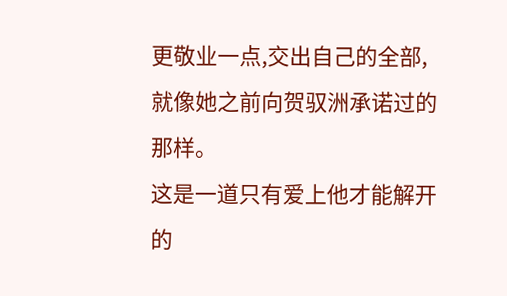更敬业一点,交出自己的全部,就像她之前向贺驭洲承诺过的那样。
这是一道只有爱上他才能解开的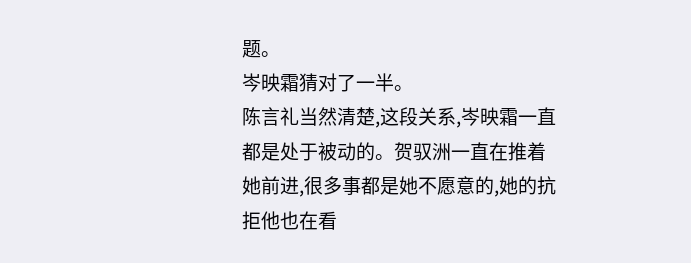题。
岑映霜猜对了一半。
陈言礼当然清楚,这段关系,岑映霜一直都是处于被动的。贺驭洲一直在推着她前进,很多事都是她不愿意的,她的抗拒他也在看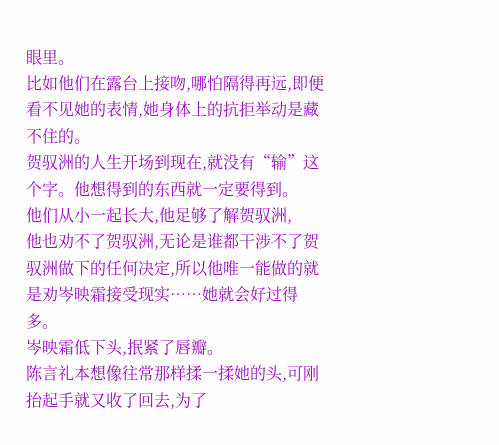眼里。
比如他们在露台上接吻,哪怕隔得再远,即便看不见她的表情,她身体上的抗拒举动是藏不住的。
贺驭洲的人生开场到现在,就没有“输”这个字。他想得到的东西就一定要得到。
他们从小一起长大,他足够了解贺驭洲,
他也劝不了贺驭洲,无论是谁都干涉不了贺驭洲做下的任何决定,所以他唯一能做的就是劝岑映霜接受现实……她就会好过得多。
岑映霜低下头,抿紧了唇瓣。
陈言礼本想像往常那样揉一揉她的头,可刚抬起手就又收了回去,为了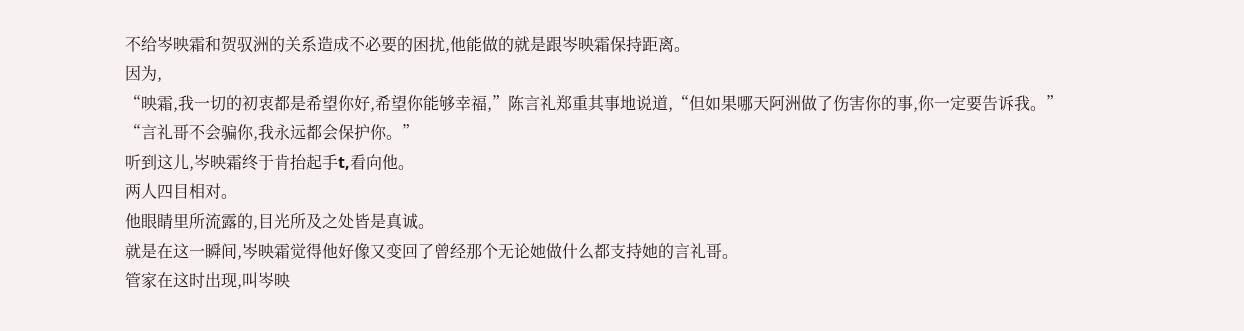不给岑映霜和贺驭洲的关系造成不必要的困扰,他能做的就是跟岑映霜保持距离。
因为,
“映霜,我一切的初衷都是希望你好,希望你能够幸福,”陈言礼郑重其事地说道,“但如果哪天阿洲做了伤害你的事,你一定要告诉我。”
“言礼哥不会骗你,我永远都会保护你。”
听到这儿,岑映霜终于肯抬起手t,看向他。
两人四目相对。
他眼睛里所流露的,目光所及之处皆是真诚。
就是在这一瞬间,岑映霜觉得他好像又变回了曾经那个无论她做什么都支持她的言礼哥。
管家在这时出现,叫岑映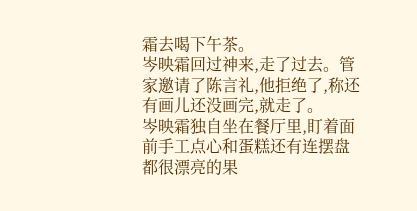霜去喝下午茶。
岑映霜回过神来,走了过去。管家邀请了陈言礼,他拒绝了,称还有画儿还没画完,就走了。
岑映霜独自坐在餐厅里,盯着面前手工点心和蛋糕还有连摆盘都很漂亮的果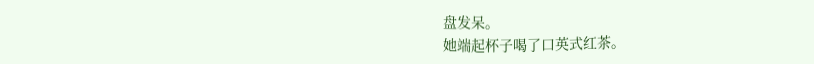盘发呆。
她端起杯子喝了口英式红茶。